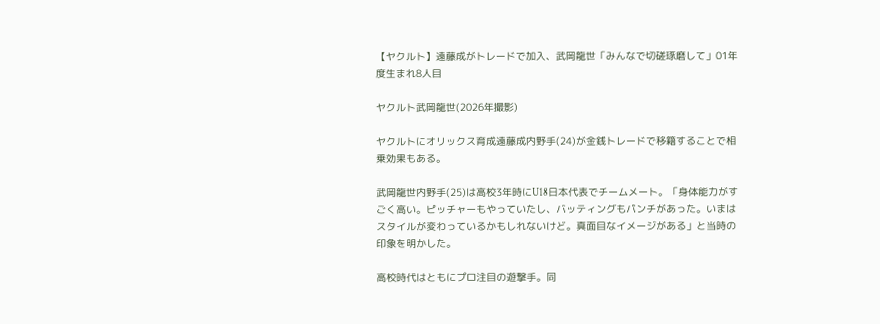【ヤクルト】遠藤成がトレードで加入、武岡龍世「みんなで切磋琢磨して」01年度生まれ8人目

ヤクルト武岡龍世(2026年撮影)

ヤクルトにオリックス育成遠藤成内野手(24)が金銭トレードで移籍することで相乗効果もある。

武岡龍世内野手(25)は高校3年時にU18日本代表でチームメート。「身体能力がすごく高い。ピッチャーもやっていたし、バッティングもパンチがあった。いまはスタイルが変わっているかもしれないけど。真面目なイメージがある」と当時の印象を明かした。

高校時代はともにプロ注目の遊撃手。同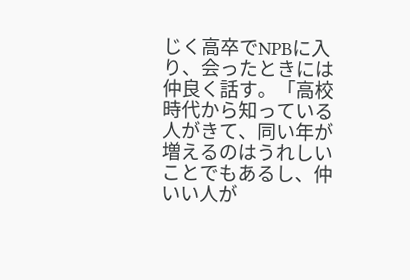じく高卒でNPBに入り、会ったときには仲良く話す。「高校時代から知っている人がきて、同い年が増えるのはうれしいことでもあるし、仲いい人が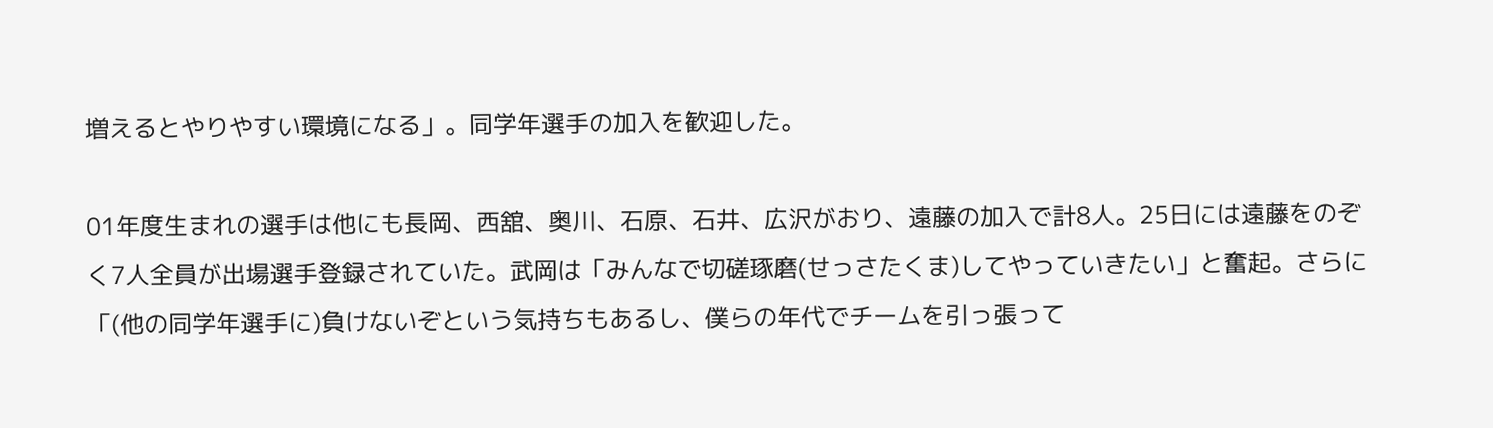増えるとやりやすい環境になる」。同学年選手の加入を歓迎した。

01年度生まれの選手は他にも長岡、西舘、奥川、石原、石井、広沢がおり、遠藤の加入で計8人。25日には遠藤をのぞく7人全員が出場選手登録されていた。武岡は「みんなで切磋琢磨(せっさたくま)してやっていきたい」と奮起。さらに「(他の同学年選手に)負けないぞという気持ちもあるし、僕らの年代でチームを引っ張って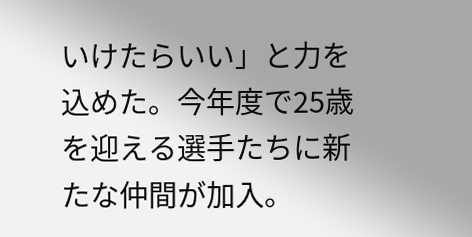いけたらいい」と力を込めた。今年度で25歳を迎える選手たちに新たな仲間が加入。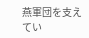燕軍団を支えてい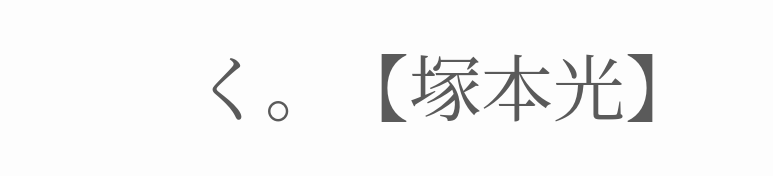く。【塚本光】